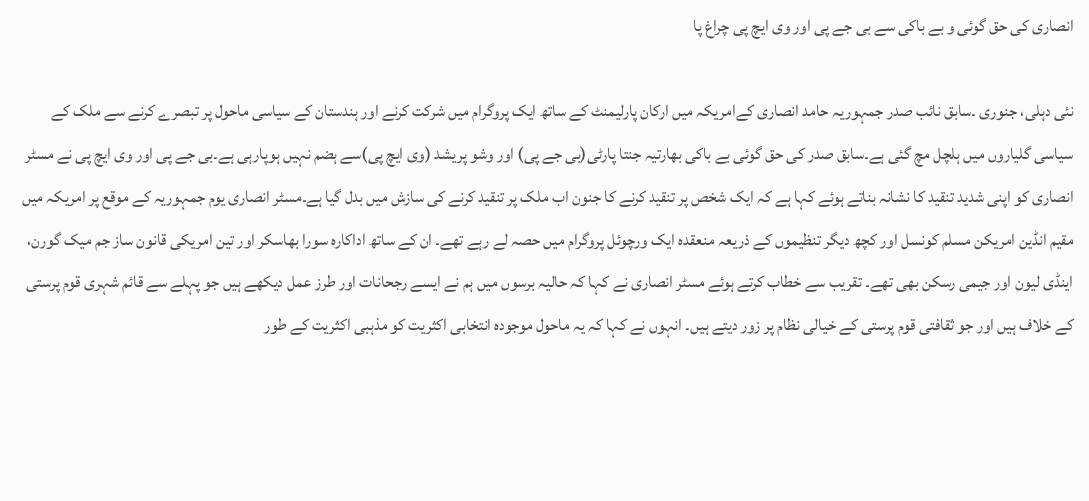انصاری کی حق گوئی و بے باکی سے بی جے پی اور وی ایچ پی چراغ پا

نئی دہلی، جنوری ۔سابق نائب صدر جمہوریہ حامد انصاری کےامریکہ میں ارکان پارلیمنٹ کے ساتھ ایک پروگرام میں شرکت کرنے اور ہندستان کے سیاسی ماحول پر تبصرے کرنے سے ملک کے سیاسی گلیاروں میں ہلچل مچ گئی ہے۔سابق صدر کی حق گوئی بے باکی بھارتیہ جنتا پارٹی(بی جے پی) اور وشو پریشد (وی ایچ پی)سے ہضم نہیں ہوپارہی ہے۔بی جے پی اور وی ایچ پی نے مسٹر انصاری کو اپنی شدید تنقید کا نشانہ بناتے ہوئے کہا ہے کہ ایک شخص پر تنقید کرنے کا جنون اب ملک پر تنقید کرنے کی سازش میں بدل گیا ہے۔مسٹر انصاری یوم جمہوریہ کے موقع پر امریکہ میں مقیم انڈین امریکن مسلم کونسل اور کچھ دیگر تنظیموں کے ذریعہ منعقدہ ایک ورچوئل پروگرام میں حصہ لے رہے تھے۔ ان کے ساتھ اداکارہ سورا بھاسکر اور تین امریکی قانون ساز جم میک گورن، اینڈی لیون اور جیمی رسکن بھی تھے۔ تقریب سے خطاب کرتے ہوئے مسٹر انصاری نے کہا کہ حالیہ برسوں میں ہم نے ایسے رجحانات اور طرز عمل دیکھے ہیں جو پہلے سے قائم شہری قوم پرستی کے خلاف ہیں اور جو ثقافتی قوم پرستی کے خیالی نظام پر زور دیتے ہیں۔ انہوں نے کہا کہ یہ ماحول موجودہ انتخابی اکثریت کو مذہبی اکثریت کے طور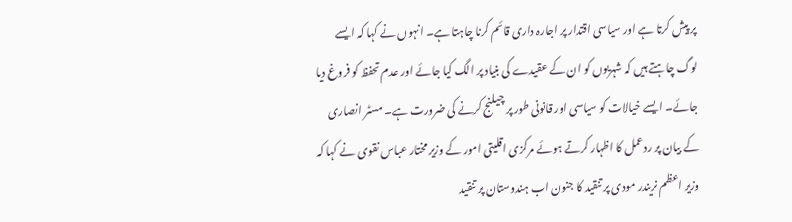پر پیش کرتا ہے اور سیاسی اقتدار پر اجارہ داری قائم کرنا چاہتا ہے۔ انہوں نے کہا کہ ایسے لوگ چاہتے ہیں کہ شہریوں کو ان کے عقیدے کی بنیاد پر الگ کیا جائے اور عدم تحفظ کو فروغ دیا جائے۔ ایسے خیالات کو سیاسی اور قانونی طور پر چیلنج کرنے کی ضرورت ہے۔ مسٹر انصاری کے بیان پر ردعمل کا اظہار کرتے ہوئے مرکزی اقلیتی امور کے وزیر مختار عباس نقوی نے کہا کہ وزیر اعظم نریندر مودی پر تنقید کا جنون اب ہندوستان پر تنقید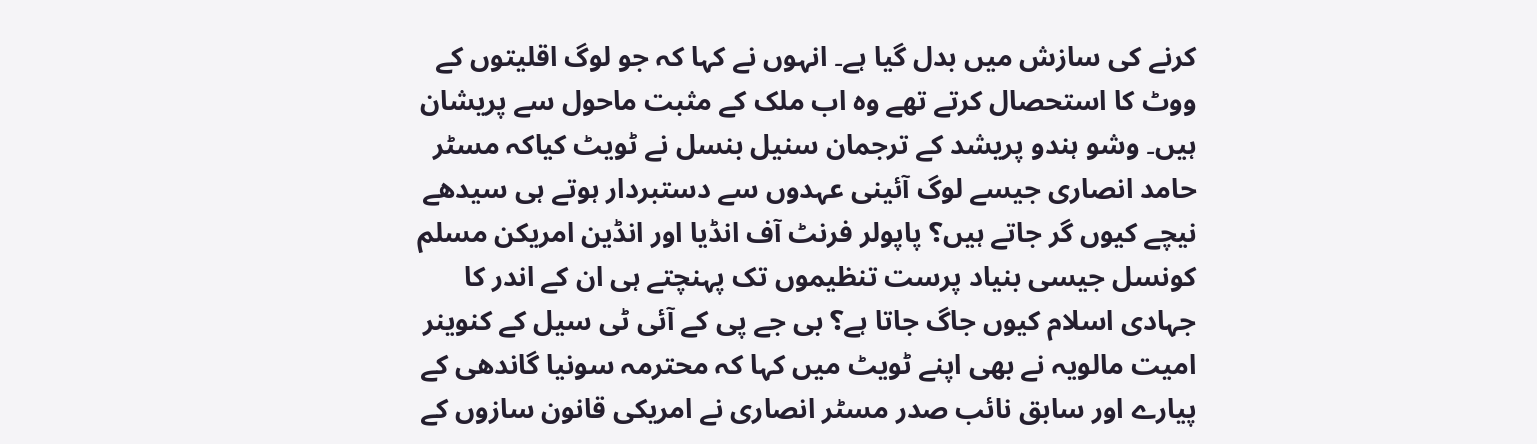کرنے کی سازش میں بدل گیا ہے۔ انہوں نے کہا کہ جو لوگ اقلیتوں کے ووٹ کا استحصال کرتے تھے وہ اب ملک کے مثبت ماحول سے پریشان ہیں۔ وشو ہندو پریشد کے ترجمان سنیل بنسل نے ٹویٹ کیاکہ مسٹر حامد انصاری جیسے لوگ آئینی عہدوں سے دستبردار ہوتے ہی سیدھے نیچے کیوں گر جاتے ہیں؟ پاپولر فرنٹ آف انڈیا اور انڈین امریکن مسلم کونسل جیسی بنیاد پرست تنظیموں تک پہنچتے ہی ان کے اندر کا جہادی اسلام کیوں جاگ جاتا ہے؟ بی جے پی کے آئی ٹی سیل کے کنوینر امیت مالویہ نے بھی اپنے ٹویٹ میں کہا کہ محترمہ سونیا گاندھی کے پیارے اور سابق نائب صدر مسٹر انصاری نے امریکی قانون سازوں کے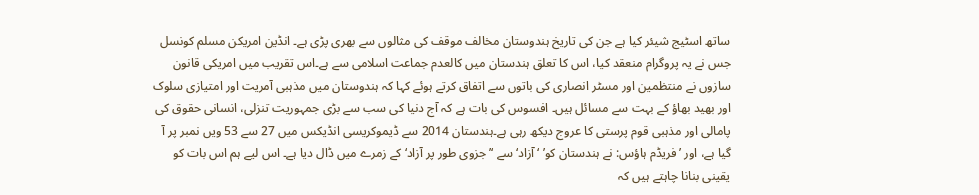ساتھ اسٹیج شیئر کیا ہے جن کی تاریخ ہندوستان مخالف موقف کی مثالوں سے بھری پڑی ہے۔ انڈین امریکن مسلم کونسل جس نے یہ پروگرام منعقد کیا، اس کا تعلق ہندستان میں کالعدم جماعت اسلامی سے ہے۔اس تقریب میں امریکی قانون سازوں نے منتظمین اور مسٹر انصاری کی باتوں سے اتفاق کرتے ہوئے کہا کہ ہندوستان میں مذہبی آمریت اور امتیازی سلوک اور بھید بھاؤ کے بہت سے مسائل ہیں۔ افسوس کی بات ہے کہ آج دنیا کی سب سے بڑی جمہوریت تنزلی، انسانی حقوق کی پامالی اور مذہبی قوم پرستی کا عروج دیکھ رہی ہے۔ہندستان 2014 سے ڈیموکریسی انڈیکس میں 27 سے 53 ویں نمبر پر آ گیا ہے، اور ’فریڈم ہاؤس: نے ہندستان کو’ ‘آزاد‘ سے ‘’جزوی طور پر آزاد‘ کے زمرے میں ڈال دیا ہے۔ اس لیے ہم اس بات کو یقینی بنانا چاہتے ہیں کہ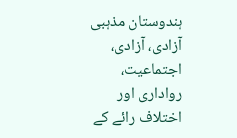ہندوستان مذہبی آزادی، آزادی، اجتماعیت، رواداری اور اختلاف رائے کے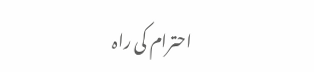احترام کی راہ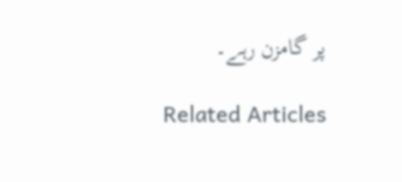پر گامزن رہے۔

Related Articles